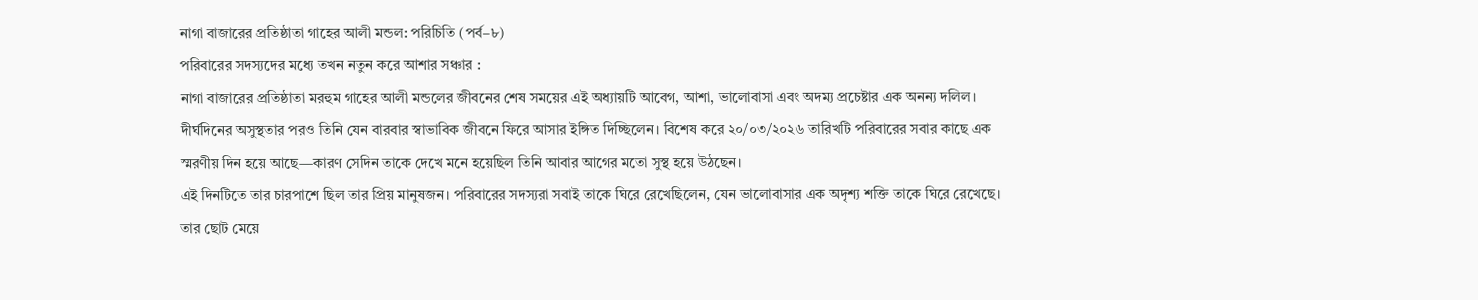নাগা বাজারের প্রতিষ্ঠাতা গাহের আলী মন্ডল: পরিচিতি (পর্ব–৮)
পরিবারের সদস্যদের মধ্যে তখন নতুন করে আশার সঞ্চার :
নাগা বাজারের প্রতিষ্ঠাতা মরহুম গাহের আলী মন্ডলের জীবনের শেষ সময়ের এই অধ্যায়টি আবেগ, আশা, ভালোবাসা এবং অদম্য প্রচেষ্টার এক অনন্য দলিল। দীর্ঘদিনের অসুস্থতার পরও তিনি যেন বারবার স্বাভাবিক জীবনে ফিরে আসার ইঙ্গিত দিচ্ছিলেন। বিশেষ করে ২০/০৩/২০২৬ তারিখটি পরিবারের সবার কাছে এক স্মরণীয় দিন হয়ে আছে—কারণ সেদিন তাকে দেখে মনে হয়েছিল তিনি আবার আগের মতো সুস্থ হয়ে উঠছেন।
এই দিনটিতে তার চারপাশে ছিল তার প্রিয় মানুষজন। পরিবারের সদস্যরা সবাই তাকে ঘিরে রেখেছিলেন, যেন ভালোবাসার এক অদৃশ্য শক্তি তাকে ঘিরে রেখেছে। তার ছোট মেয়ে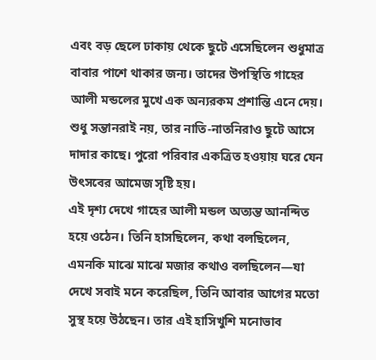এবং বড় ছেলে ঢাকায় থেকে ছুটে এসেছিলেন শুধুমাত্র বাবার পাশে থাকার জন্য। তাদের উপস্থিতি গাহের আলী মন্ডলের মুখে এক অন্যরকম প্রশান্তি এনে দেয়। শুধু সন্তানরাই নয়, তার নাতি-নাতনিরাও ছুটে আসে দাদার কাছে। পুরো পরিবার একত্রিত হওয়ায় ঘরে যেন উৎসবের আমেজ সৃষ্টি হয়।
এই দৃশ্য দেখে গাহের আলী মন্ডল অত্যন্ত আনন্দিত হয়ে ওঠেন। তিনি হাসছিলেন, কথা বলছিলেন, এমনকি মাঝে মাঝে মজার কথাও বলছিলেন—যা দেখে সবাই মনে করেছিল, তিনি আবার আগের মতো সুস্থ হয়ে উঠছেন। তার এই হাসিখুশি মনোভাব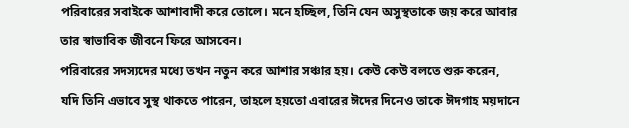পরিবারের সবাইকে আশাবাদী করে তোলে। মনে হচ্ছিল, তিনি যেন অসুস্থতাকে জয় করে আবার তার স্বাভাবিক জীবনে ফিরে আসবেন।
পরিবারের সদস্যদের মধ্যে তখন নতুন করে আশার সঞ্চার হয়। কেউ কেউ বলতে শুরু করেন, যদি তিনি এভাবে সুস্থ থাকতে পারেন, তাহলে হয়তো এবারের ঈদের দিনেও তাকে ঈদগাহ ময়দানে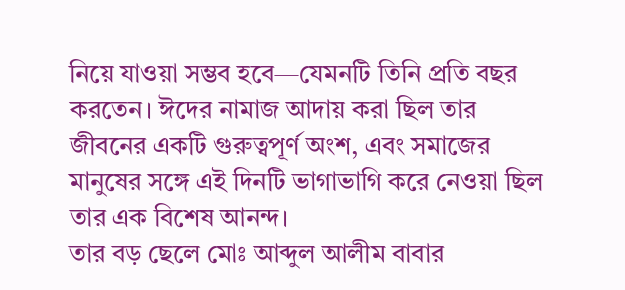নিয়ে যাওয়া সম্ভব হবে—যেমনটি তিনি প্রতি বছর করতেন। ঈদের নামাজ আদায় করা ছিল তার জীবনের একটি গুরুত্বপূর্ণ অংশ, এবং সমাজের মানুষের সঙ্গে এই দিনটি ভাগাভাগি করে নেওয়া ছিল তার এক বিশেষ আনন্দ।
তার বড় ছেলে মোঃ আব্দুল আলীম বাবার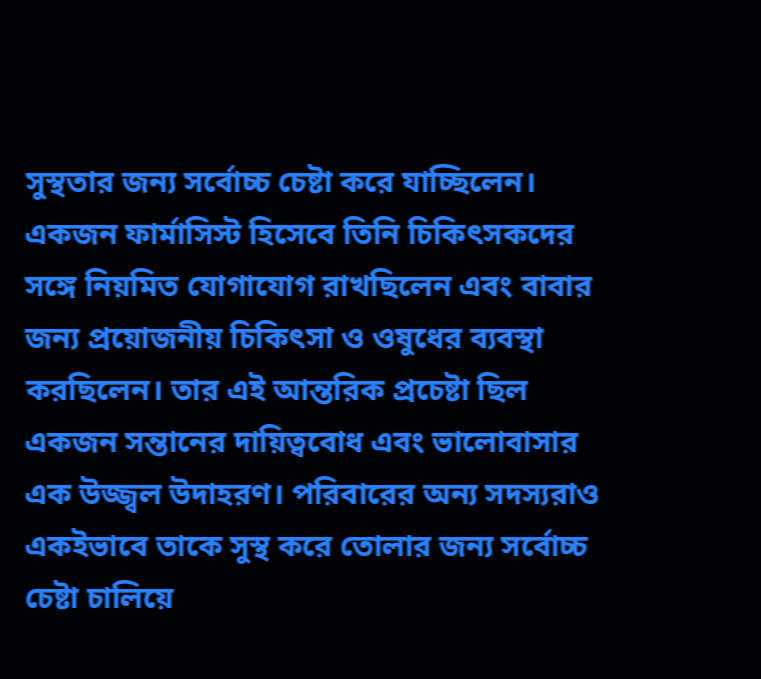সুস্থতার জন্য সর্বোচ্চ চেষ্টা করে যাচ্ছিলেন। একজন ফার্মাসিস্ট হিসেবে তিনি চিকিৎসকদের সঙ্গে নিয়মিত যোগাযোগ রাখছিলেন এবং বাবার জন্য প্রয়োজনীয় চিকিৎসা ও ওষুধের ব্যবস্থা করছিলেন। তার এই আন্তরিক প্রচেষ্টা ছিল একজন সন্তানের দায়িত্ববোধ এবং ভালোবাসার এক উজ্জ্বল উদাহরণ। পরিবারের অন্য সদস্যরাও একইভাবে তাকে সুস্থ করে তোলার জন্য সর্বোচ্চ চেষ্টা চালিয়ে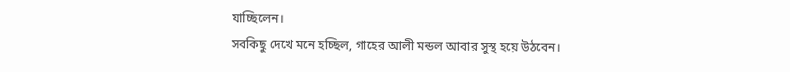যাচ্ছিলেন।
সবকিছু দেখে মনে হচ্ছিল, গাহের আলী মন্ডল আবার সুস্থ হয়ে উঠবেন।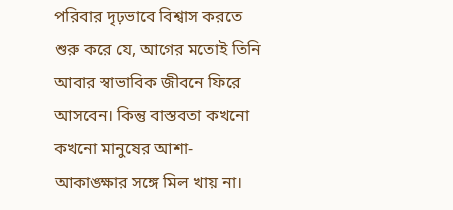পরিবার দৃঢ়ভাবে বিশ্বাস করতে শুরু করে যে, আগের মতোই তিনি আবার স্বাভাবিক জীবনে ফিরে আসবেন। কিন্তু বাস্তবতা কখনো কখনো মানুষের আশা-আকাঙ্ক্ষার সঙ্গে মিল খায় না।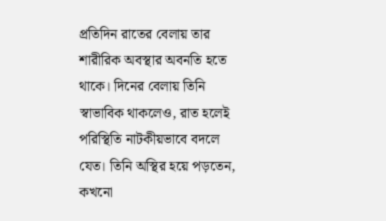প্রতিদিন রাতের বেলায় তার শারীরিক অবস্থার অবনতি হতে থাকে। দিনের বেলায় তিনি স্বাভাবিক থাকলেও, রাত হলেই পরিস্থিতি নাটকীয়ভাবে বদলে যেত। তিনি অস্থির হয়ে পড়তেন, কখনো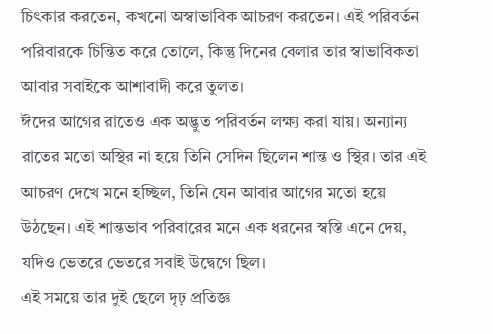চিৎকার করতেন, কখনো অস্বাভাবিক আচরণ করতেন। এই পরিবর্তন পরিবারকে চিন্তিত করে তোলে, কিন্তু দিনের বেলার তার স্বাভাবিকতা আবার সবাইকে আশাবাদী করে তুলত।
ঈদের আগের রাতেও এক অদ্ভুত পরিবর্তন লক্ষ্য করা যায়। অন্যান্য রাতের মতো অস্থির না হয়ে তিনি সেদিন ছিলেন শান্ত ও স্থির। তার এই আচরণ দেখে মনে হচ্ছিল, তিনি যেন আবার আগের মতো হয়ে উঠছেন। এই শান্তভাব পরিবারের মনে এক ধরনের স্বস্তি এনে দেয়, যদিও ভেতরে ভেতরে সবাই উদ্বেগে ছিল।
এই সময়ে তার দুই ছেলে দৃঢ় প্রতিজ্ঞ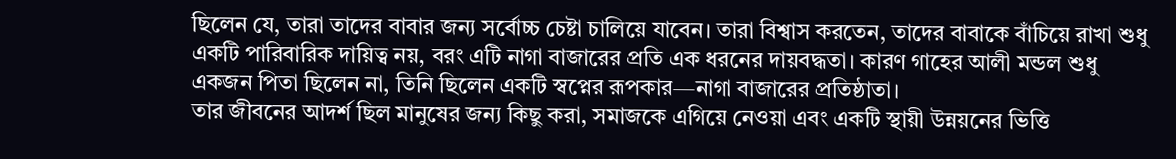ছিলেন যে, তারা তাদের বাবার জন্য সর্বোচ্চ চেষ্টা চালিয়ে যাবেন। তারা বিশ্বাস করতেন, তাদের বাবাকে বাঁচিয়ে রাখা শুধু একটি পারিবারিক দায়িত্ব নয়, বরং এটি নাগা বাজারের প্রতি এক ধরনের দায়বদ্ধতা। কারণ গাহের আলী মন্ডল শুধু একজন পিতা ছিলেন না, তিনি ছিলেন একটি স্বপ্নের রূপকার—নাগা বাজারের প্রতিষ্ঠাতা।
তার জীবনের আদর্শ ছিল মানুষের জন্য কিছু করা, সমাজকে এগিয়ে নেওয়া এবং একটি স্থায়ী উন্নয়নের ভিত্তি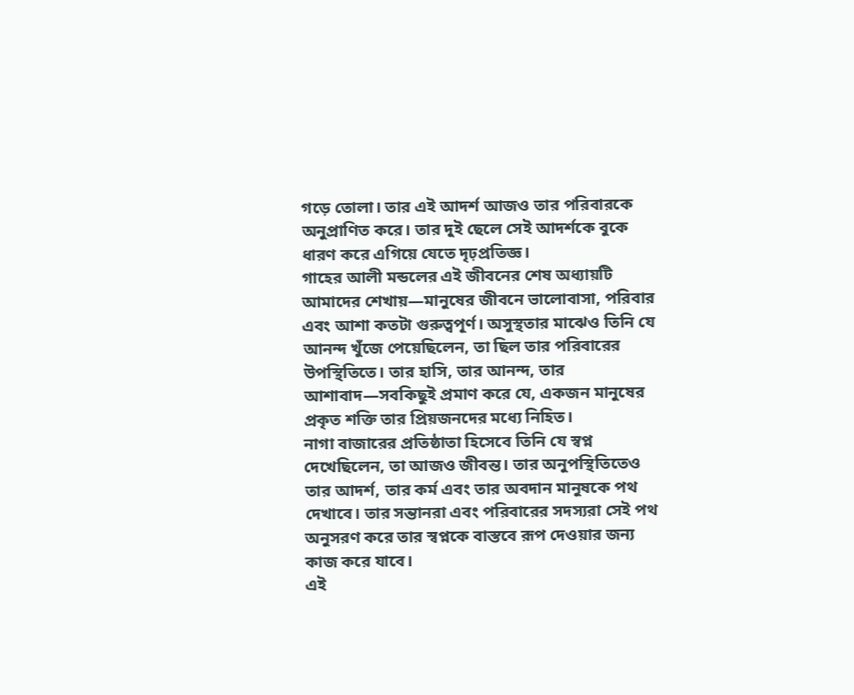গড়ে তোলা। তার এই আদর্শ আজও তার পরিবারকে অনুপ্রাণিত করে। তার দুই ছেলে সেই আদর্শকে বুকে ধারণ করে এগিয়ে যেতে দৃঢ়প্রতিজ্ঞ।
গাহের আলী মন্ডলের এই জীবনের শেষ অধ্যায়টি আমাদের শেখায়—মানুষের জীবনে ভালোবাসা, পরিবার এবং আশা কতটা গুরুত্বপূর্ণ। অসুস্থতার মাঝেও তিনি যে আনন্দ খুঁজে পেয়েছিলেন, তা ছিল তার পরিবারের উপস্থিতিতে। তার হাসি, তার আনন্দ, তার আশাবাদ—সবকিছুই প্রমাণ করে যে, একজন মানুষের প্রকৃত শক্তি তার প্রিয়জনদের মধ্যে নিহিত।
নাগা বাজারের প্রতিষ্ঠাতা হিসেবে তিনি যে স্বপ্ন দেখেছিলেন, তা আজও জীবন্ত। তার অনুপস্থিতিতেও তার আদর্শ, তার কর্ম এবং তার অবদান মানুষকে পথ দেখাবে। তার সন্তানরা এবং পরিবারের সদস্যরা সেই পথ অনুসরণ করে তার স্বপ্নকে বাস্তবে রূপ দেওয়ার জন্য কাজ করে যাবে।
এই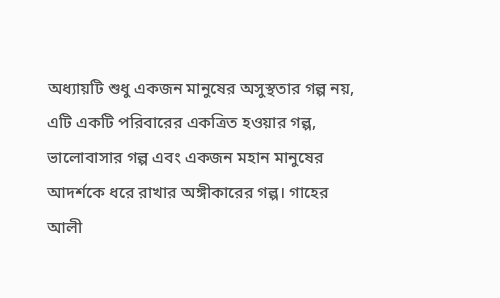অধ্যায়টি শুধু একজন মানুষের অসুস্থতার গল্প নয়, এটি একটি পরিবারের একত্রিত হওয়ার গল্প, ভালোবাসার গল্প এবং একজন মহান মানুষের আদর্শকে ধরে রাখার অঙ্গীকারের গল্প। গাহের আলী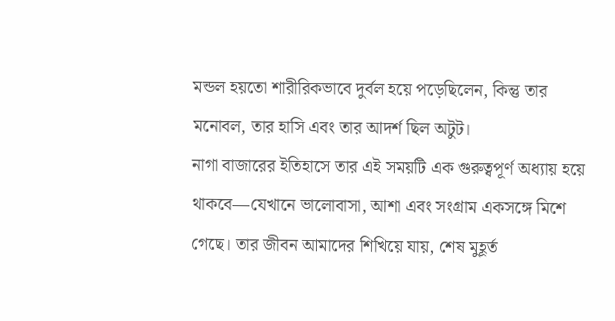মন্ডল হয়তো শারীরিকভাবে দুর্বল হয়ে পড়েছিলেন, কিন্তু তার মনোবল, তার হাসি এবং তার আদর্শ ছিল অটুট।
নাগা বাজারের ইতিহাসে তার এই সময়টি এক গুরুত্বপূর্ণ অধ্যায় হয়ে থাকবে—যেখানে ভালোবাসা, আশা এবং সংগ্রাম একসঙ্গে মিশে গেছে। তার জীবন আমাদের শিখিয়ে যায়, শেষ মুহূর্ত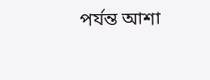পর্যন্ত আশা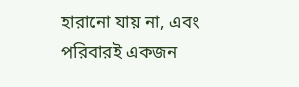হারানো যায় না, এবং পরিবারই একজন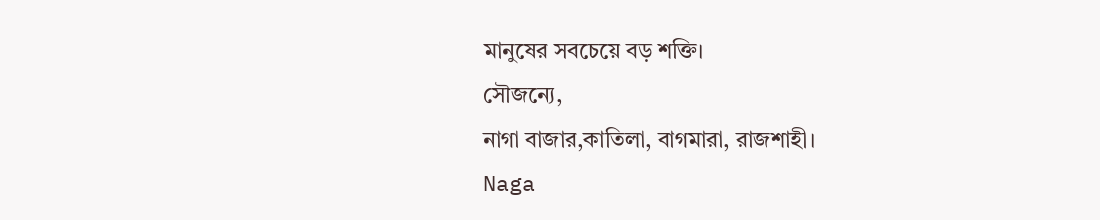মানুষের সবচেয়ে বড় শক্তি।
সৌজন্যে,
নাগা বাজার,কাতিলা, বাগমারা, রাজশাহী।
Naga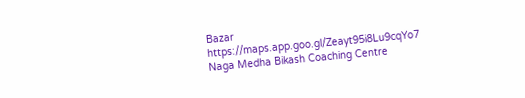Bazar
https://maps.app.goo.gl/Zeayt95i8Lu9cqYo7
Naga Medha Bikash Coaching Centre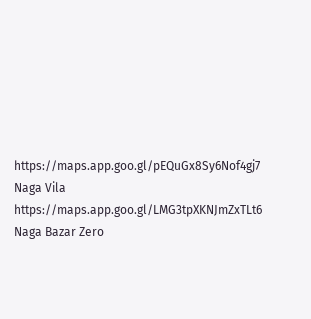https://maps.app.goo.gl/pEQuGx8Sy6Nof4gj7
Naga Vila
https://maps.app.goo.gl/LMG3tpXKNJmZxTLt6
Naga Bazar Zero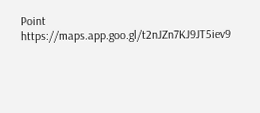Point
https://maps.app.goo.gl/t2nJZn7KJ9JT5iev9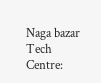Naga bazar Tech Centre: